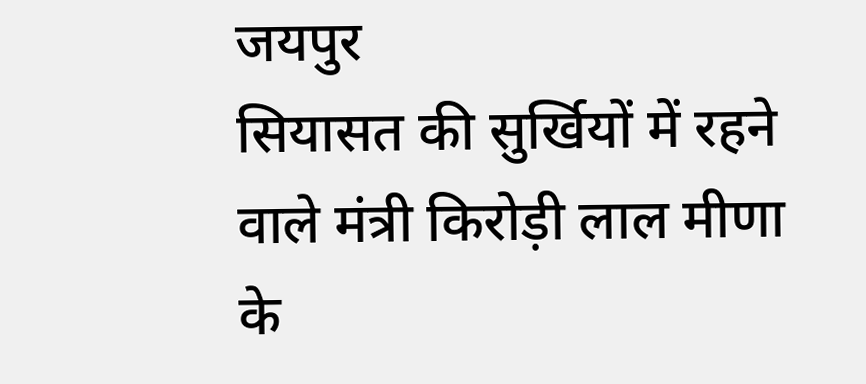जयपुर
सियासत की सुर्खियों में रहने वाले मंत्री किरोड़ी लाल मीणा के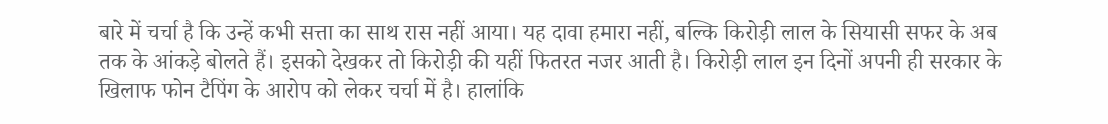बारे में चर्चा है कि उन्हें कभी सत्ता का साथ रास नहीं आया। यह दावा हमारा नहीं, बल्कि किरोड़ी लाल के सियासी सफर के अब तक के आंकड़े बोलते हैं। इसको देखकर तो किरोड़ी की यहीं फितरत नजर आती है। किरोड़ी लाल इन दिनों अपनी ही सरकार के खिलाफ फोन टैपिंग के आरोप को लेकर चर्चा में है। हालांकि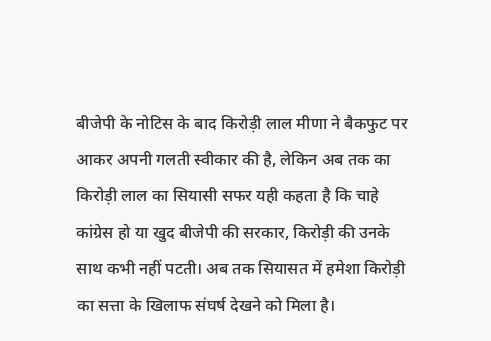बीजेपी के नोटिस के बाद किरोड़ी लाल मीणा ने बैकफुट पर आकर अपनी गलती स्वीकार की है, लेकिन अब तक का किरोड़ी लाल का सियासी सफर यही कहता है कि चाहे कांग्रेस हो या खुद बीजेपी की सरकार, किरोड़ी की उनके साथ कभी नहीं पटती। अब तक सियासत में हमेशा किरोड़ी का सत्ता के खिलाफ संघर्ष देखने को मिला है।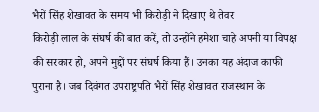भैरों सिंह शेखावत के समय भी किरोड़ी ने दिखाए थे तेवर
किरोड़ी लाल के संघर्ष की बात करें, तो उन्होंने हमेशा चाहे अपनी या विपक्ष की सरकार हो, अपने मुद्दों पर संघर्ष किया हैं। उनका यह अंदाज काफी पुराना है। जब दिवंगत उपराष्ट्रपति भैरों सिंह शेखावत राजस्थान के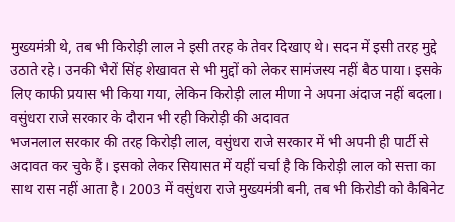मुख्यमंत्री थे, तब भी किरोड़ी लाल ने इसी तरह के तेवर दिखाए थे। सदन में इसी तरह मुद्दे उठाते रहे। उनकी भैरों सिंह शेखावत से भी मुद्दों को लेकर सामंजस्य नहीं बैठ पाया। इसके लिए काफी प्रयास भी किया गया, लेकिन किरोड़ी लाल मीणा ने अपना अंदाज नहीं बदला।
वसुंधरा राजे सरकार के दौरान भी रही किरोड़ी की अदावत
भजनलाल सरकार की तरह किरोड़ी लाल, वसुंधरा राजे सरकार में भी अपनी ही पार्टी से अदावत कर चुके हैं। इसको लेकर सियासत में यहीं चर्चा है कि किरोड़ी लाल को सत्ता का साथ रास नहीं आता है। 2003 में वसुंधरा राजे मुख्यमंत्री बनी, तब भी किरोडी को कैबिनेट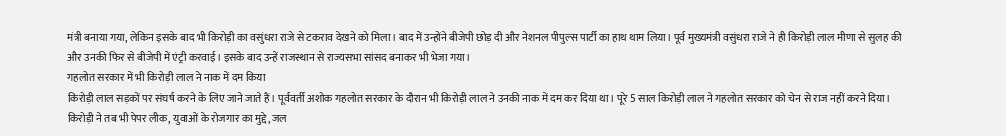मंत्री बनाया गया, लेकिन इसके बाद भी किरोड़ी का वसुंधरा राजे से टकराव देखने को मिला। बाद में उन्होंने बीजेपी छोड़ दी और नेशनल पीपुल्स पार्टी का हाथ थाम लिया। पूर्व मुख्यमंत्री वसुंधरा राजे ने ही किरोड़ी लाल मीणा से सुलह की और उनकी फिर से बीजेपी में एंट्री करवाई। इसके बाद उन्हें राजस्थान से राज्यसभा सांसद बनाकर भी भेजा गया।
गहलोत सरकार में भी किरोड़ी लाल ने नाक में दम किया
किरोड़ी लाल सड़कों पर संघर्ष करने के लिए जाने जाते हैं। पूर्ववर्ती अशोक गहलोत सरकार के दौरान भी किरोड़ी लाल ने उनकी नाक में दम कर दिया था। पूरे 5 साल किरोड़ी लाल ने गहलोत सरकार को चेन से राज नहीं करने दिया। किरोड़ी ने तब भी पेपर लीक, युवाओं के रोजगार का मुद्दे, जल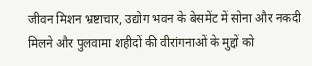जीवन मिशन भ्रष्टाचार, उद्योग भवन के बेसमेंट में सोना और नकदी मिलने और पुलवामा शहीदों की वीरांगनाओं के मुद्दों को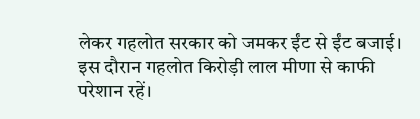लेकर गहलोत सरकार को जमकर ईंट से ईंट बजाई। इस दौरान गहलोत किरोड़ी लाल मीणा से काफी परेशान रहें।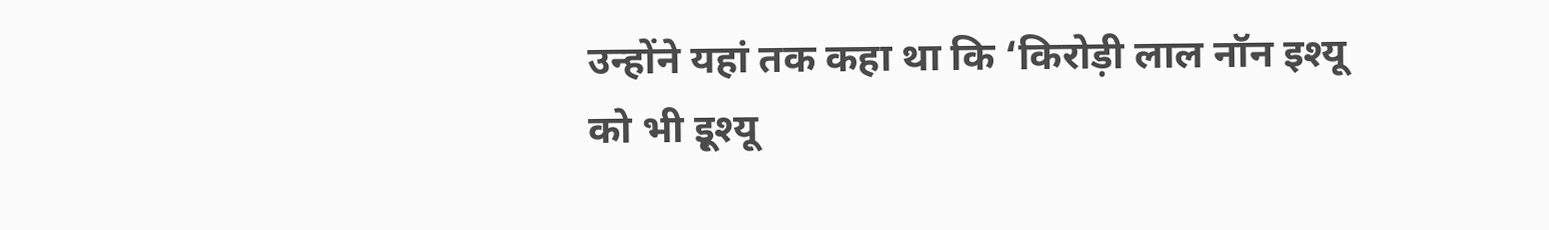उन्होंने यहां तक कहा था कि ‘किरोड़ी लाल नॉन इश्यू को भी इूश्यू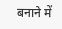बनाने में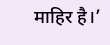माहिर है।’